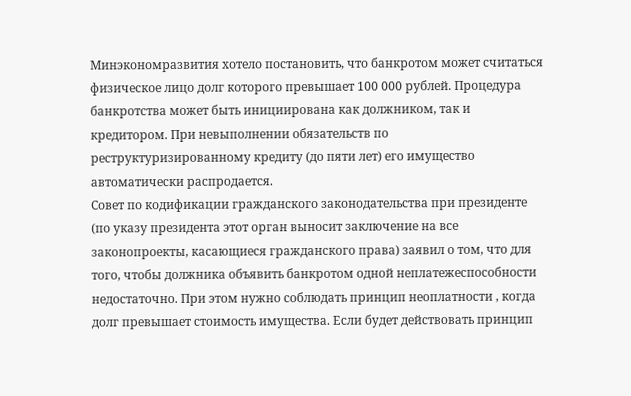Минэкономразвития хотело постановить, что банкротом может считаться физическое лицо долг которого превышает 100 000 рублей. Процедура банкротства может быть инициирована как должником, так и кредитором. При невыполнении обязательств по реструктуризированному кредиту (до пяти лет) его имущество автоматически распродается.
Совет по кодификации гражданского законодательства при президенте (по указу президента этот орган выносит заключение на все законопроекты, касающиеся гражданского права) заявил о том, что для того, чтобы должника объявить банкротом одной неплатежеспособности недостаточно. При этом нужно соблюдать принцип неоплатности , когда долг превышает стоимость имущества. Если будет действовать принцип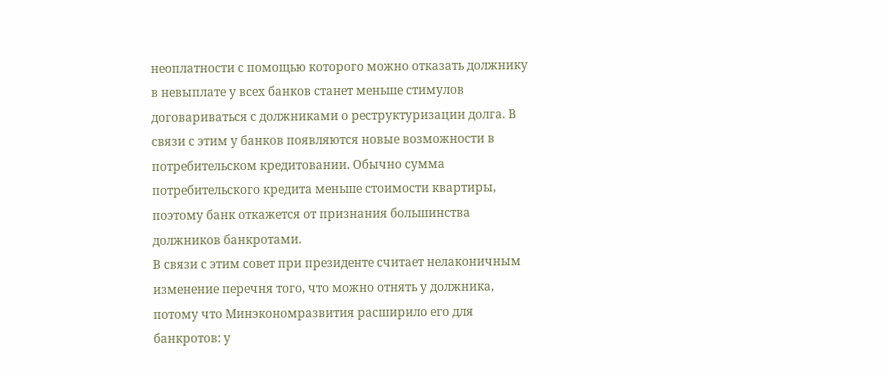неоплатности с помощью которого можно отказать должнику в невыплате у всех банков станет меньше стимулов договариваться с должниками о реструктуризации долга. В связи с этим у банков появляются новые возможности в потребительском кредитовании. Обычно сумма потребительского кредита меньше стоимости квартиры, поэтому банк откажется от признания большинства должников банкротами.
В связи с этим совет при президенте считает нелаконичным изменение перечня того, что можно отнять у должника, потому что Минэкономразвития расширило его для банкротов: у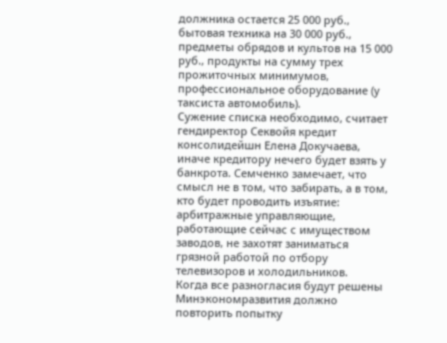должника остается 25 000 руб., бытовая техника на 30 000 руб., предметы обрядов и культов на 15 000 руб., продукты на сумму трех прожиточных минимумов, профессиональное оборудование (у таксиста автомобиль).
Сужение списка необходимо, считает гендиректор Секвойя кредит консолидейшн Елена Докучаева, иначе кредитору нечего будет взять у банкрота. Семченко замечает, что смысл не в том, что забирать, а в том, кто будет проводить изъятие: арбитражные управляющие, работающие сейчас с имуществом заводов, не захотят заниматься грязной работой по отбору телевизоров и холодильников.
Когда все разногласия будут решены Минэкономразвития должно повторить попытку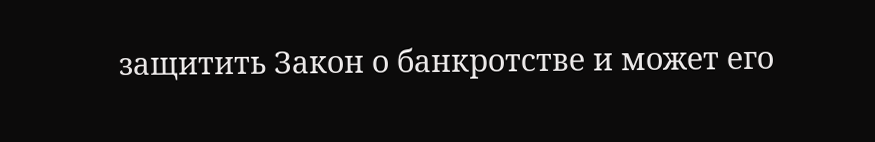защитить Закон о банкротстве и может его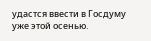удастся ввести в Госдуму уже этой осенью.